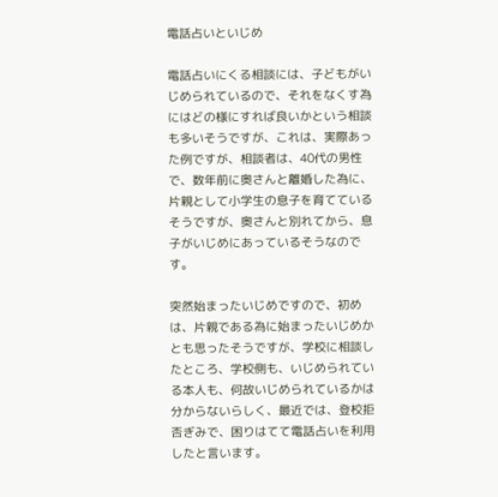電話占いといじめ

電話占いにくる相談には、子どもがいじめられているので、それをなくす為にはどの様にすれば良いかという相談も多いそうですが、これは、実際あった例ですが、相談者は、40代の男性で、数年前に奥さんと離婚した為に、片親として小学生の息子を育てているそうですが、奥さんと別れてから、息子がいじめにあっているそうなのです。

突然始まったいじめですので、初めは、片親である為に始まったいじめかとも思ったそうですが、学校に相談したところ、学校側も、いじめられている本人も、何故いじめられているかは分からないらしく、最近では、登校拒否ぎみで、困りはてて電話占いを利用したと言います。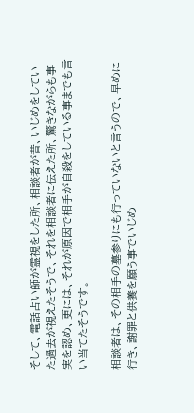そして、電話占い師が霊視をした所、相談者が昔、いじめをしていた過去が視えたそうで、それを相談者に伝えた所、驚きながらも事実を認め、更には、それが原因で相手が自殺をしている事までも言い当てたそうです。

相談者は、その相手の墓参りにも行っていないと言うので、早めに行き、謝罪と供養を願う事でいじめ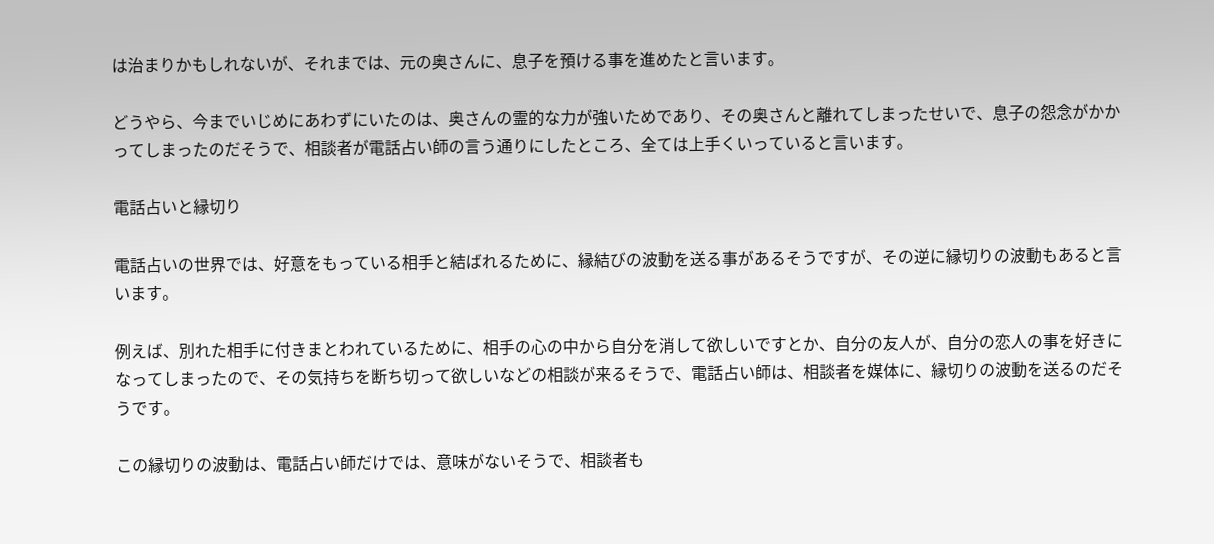は治まりかもしれないが、それまでは、元の奥さんに、息子を預ける事を進めたと言います。

どうやら、今までいじめにあわずにいたのは、奥さんの霊的な力が強いためであり、その奥さんと離れてしまったせいで、息子の怨念がかかってしまったのだそうで、相談者が電話占い師の言う通りにしたところ、全ては上手くいっていると言います。

電話占いと縁切り

電話占いの世界では、好意をもっている相手と結ばれるために、縁結びの波動を送る事があるそうですが、その逆に縁切りの波動もあると言います。

例えば、別れた相手に付きまとわれているために、相手の心の中から自分を消して欲しいですとか、自分の友人が、自分の恋人の事を好きになってしまったので、その気持ちを断ち切って欲しいなどの相談が来るそうで、電話占い師は、相談者を媒体に、縁切りの波動を送るのだそうです。

この縁切りの波動は、電話占い師だけでは、意味がないそうで、相談者も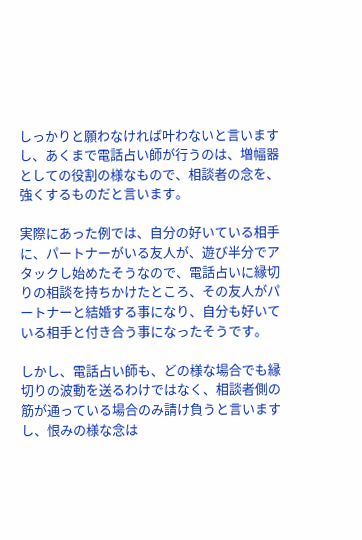しっかりと願わなければ叶わないと言いますし、あくまで電話占い師が行うのは、増幅器としての役割の様なもので、相談者の念を、強くするものだと言います。

実際にあった例では、自分の好いている相手に、パートナーがいる友人が、遊び半分でアタックし始めたそうなので、電話占いに縁切りの相談を持ちかけたところ、その友人がパートナーと結婚する事になり、自分も好いている相手と付き合う事になったそうです。

しかし、電話占い師も、どの様な場合でも縁切りの波動を送るわけではなく、相談者側の筋が通っている場合のみ請け負うと言いますし、恨みの様な念は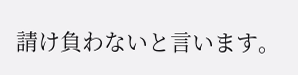請け負わないと言います。